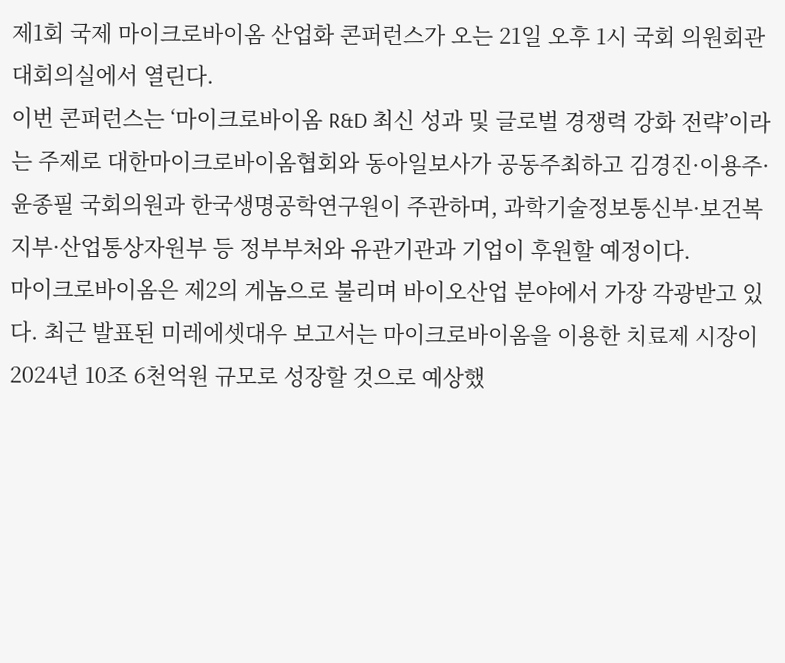제1회 국제 마이크로바이옴 산업화 콘퍼런스가 오는 21일 오후 1시 국회 의원회관 대회의실에서 열린다.
이번 콘퍼런스는 ‘마이크로바이옴 R&D 최신 성과 및 글로벌 경쟁력 강화 전략’이라는 주제로 대한마이크로바이옴협회와 동아일보사가 공동주최하고 김경진·이용주·윤종필 국회의원과 한국생명공학연구원이 주관하며, 과학기술정보통신부·보건복지부·산업통상자원부 등 정부부처와 유관기관과 기업이 후원할 예정이다.
마이크로바이옴은 제2의 게놈으로 불리며 바이오산업 분야에서 가장 각광받고 있다. 최근 발표된 미레에셋대우 보고서는 마이크로바이옴을 이용한 치료제 시장이 2024년 10조 6천억원 규모로 성장할 것으로 예상했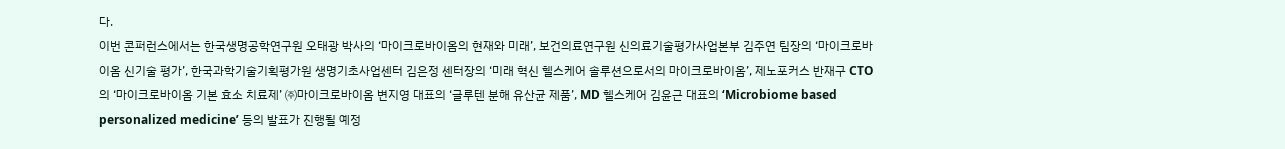다.
이번 콘퍼런스에서는 한국생명공학연구원 오태광 박사의 ‘마이크로바이옴의 현재와 미래’, 보건의료연구원 신의료기술평가사업본부 김주연 팀장의 ‘마이크로바이옴 신기술 평가’, 한국과학기술기획평가원 생명기초사업센터 김은정 센터장의 ‘미래 혁신 헬스케어 솔루션으로서의 마이크로바이옴’, 제노포커스 반재구 CTO의 ‘마이크로바이옴 기본 효소 치료제’ ㈜마이크로바이옴 변지영 대표의 ‘글루텐 분해 유산균 제품’, MD 헬스케어 김윤근 대표의 ‘Microbiome based personalized medicine’ 등의 발표가 진행될 예정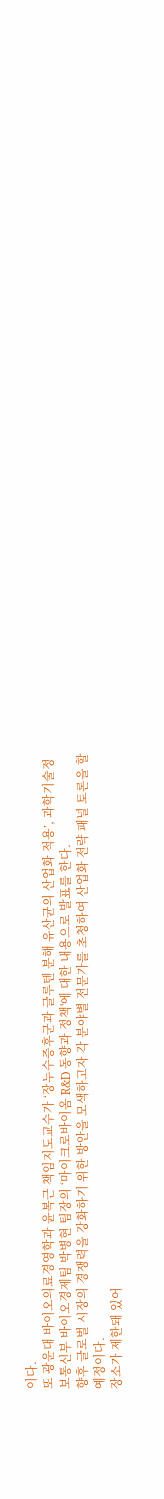이다.
또 광운대 바이오의료경영학과 윤복근 책임지도교수가 ‘장누수증후군과 글루텐 분해 유산균의 산업화 적용’, 과학기술정보통신부 바이오경제팀 박병현 팀장의 ‘마이크로바이옴 R&D 동향과 정책'에 대한 내용으로 발표를 한다.
향후 글로벌 시장의 경쟁력을 강화하기 위한 방안을 모색하고자 각 분야별 전문가를 초청하여 산업화 전략 패널 토론을 할 예정이다.
장소가 제한돼 있어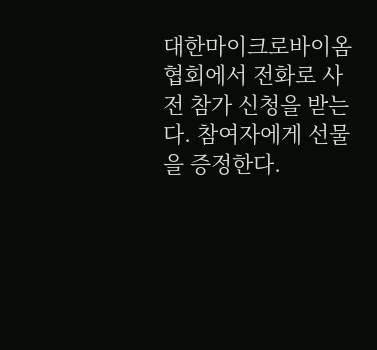대한마이크로바이옴협회에서 전화로 사전 참가 신청을 받는다. 참여자에게 선물을 증정한다.